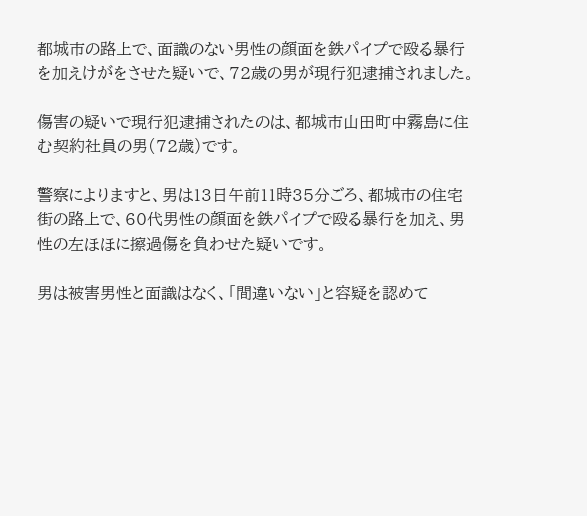都城市の路上で、面識のない男性の顔面を鉄パイプで殴る暴行を加えけがをさせた疑いで、72歳の男が現行犯逮捕されました。

傷害の疑いで現行犯逮捕されたのは、都城市山田町中霧島に住む契約社員の男(72歳)です。

警察によりますと、男は13日午前11時35分ごろ、都城市の住宅街の路上で、60代男性の顔面を鉄パイプで殴る暴行を加え、男性の左ほほに擦過傷を負わせた疑いです。

男は被害男性と面識はなく、「間違いない」と容疑を認めて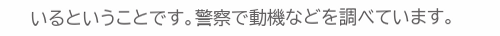いるということです。警察で動機などを調べています。